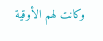وكانت لهم الأوقية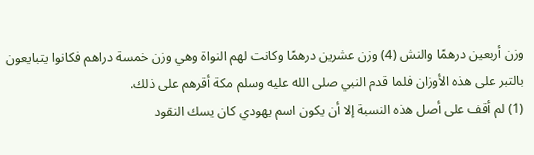وزن أربعين درهمًا والنش (4) وزن عشرين درهمًا وكانت لهم النواة وهي وزن خمسة دراهم فكانوا يتبايعون بالتبر على هذه الأوزان فلما قدم النبي صلى الله عليه وسلم مكة أقرهم على ذلك.
(1) لم أقف على أصل هذه النسبة إلا أن يكون اسم يهودي كان يسك النقود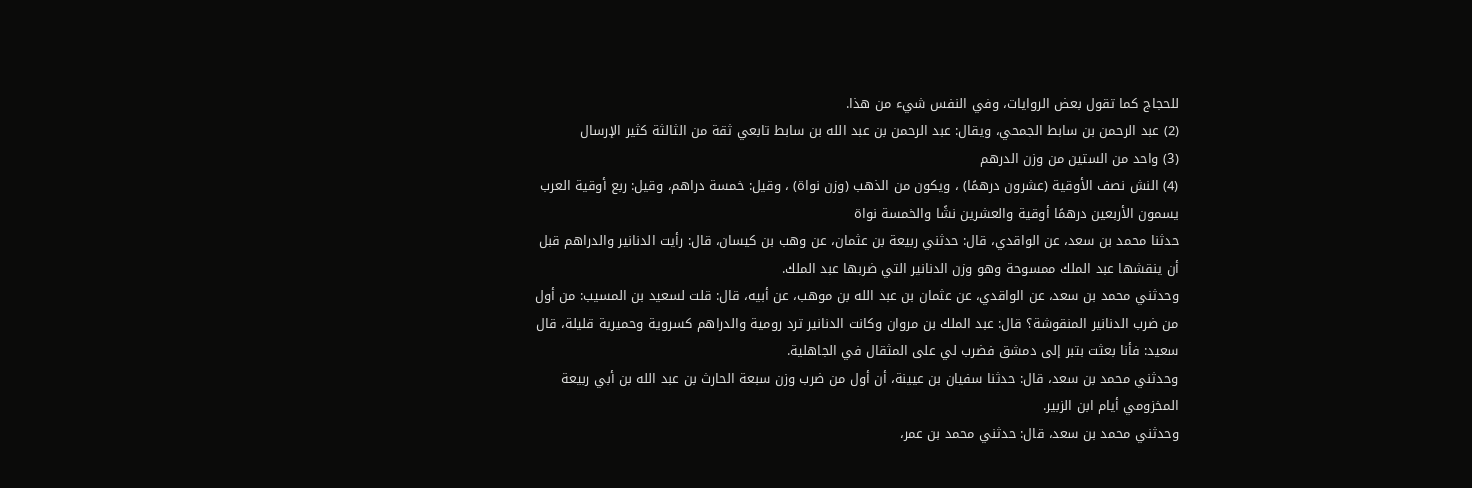للحجاج كما تقول بعض الروايات، وفي النفس شيء من هذا.
(2) عبد الرحمن بن سابط الجمحي، ويقال: عبد الرحمن بن عبد الله بن سابط تابعي ثقة من الثالثة كثير الإرسال
(3) واحد من الستين من وزن الدرهم
(4) النش نصف الأوقية (عشرون درهمًا) ، ويكون من الذهب (وزن نواة) ، وقيل: خمسة دراهم، وقيل: ربع أوقية العرب يسمون الأربعين درهمًا أوقية والعشرين نشًا والخمسة نواة
حدثنا محمد بن سعد، عن الواقدي، قال: حدثني ربيعة بن عثمان، عن وهب بن كيسان، قال: رأيت الدنانير والدراهم قبل أن ينقشها عبد الملك ممسوحة وهو وزن الدنانير التي ضربها عبد الملك.
وحدثني محمد بن سعد، عن الواقدي، عن عثمان بن عبد الله بن موهب، عن أبيه، قال: قلت لسعيد بن المسيب: من أول من ضرب الدنانير المنقوشة؟ قال: عبد الملك بن مروان وكانت الدنانير ترد رومية والدراهم كسروية وحميرية قليلة، قال سعيد: فأنا بعثت بتبر إلى دمشق فضرب لي على المثقال في الجاهلية.
وحدثني محمد بن سعد، قال: حدثنا سفيان بن عيينة، أن أول من ضرب وزن سبعة الحارث بن عبد الله بن أبي ربيعة المخزومي أيام ابن الزبير.
وحدثني محمد بن سعد، قال: حدثني محمد بن عمر،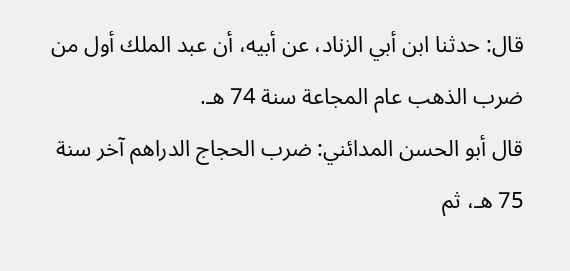قال: حدثنا ابن أبي الزناد، عن أبيه، أن عبد الملك أول من ضرب الذهب عام المجاعة سنة 74 هـ.
قال أبو الحسن المدائني: ضرب الحجاج الدراهم آخر سنة 75 هـ، ثم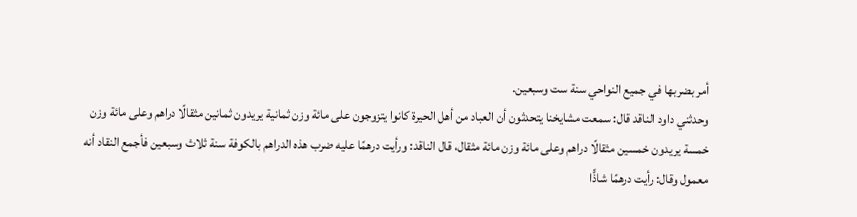أمر بضربها في جميع النواحي سنة ست وسبعين.
وحدثني داود الناقد قال: سمعت مشايخنا يتحدثون أن العباد من أهل الحيرة كانوا يتزوجون على مائة وزن ثمانية يريدون ثمانين مثقالًا دراهم وعلى مائة وزن خمسة يريدون خمسين مثقالًا دراهم وعلى مائة وزن مائة مثقال، قال الناقد: ورأيت درهمًا عليه ضرب هذه الدراهم بالكوفة سنة ثلاث وسبعين فأجمع النقاد أنه معمول وقال: رأيت درهمًا شاذًّا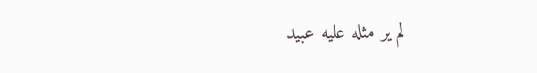لم ير مثله عليه عبيد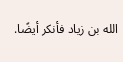الله بن زياد فأنكر أيضًا.